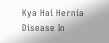Kya Hai Hernia Disease In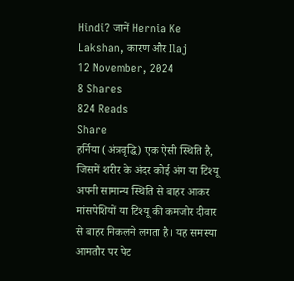Hindi? जानें Hernia Ke Lakshan, कारण और Ilaj
12 November, 2024
8 Shares
824 Reads
Share
हर्निया (अंत्रवृद्धि) एक ऐसी स्थिति है, जिसमें शरीर के अंदर कोई अंग या टिश्यू अपनी सामान्य स्थिति से बाहर आकर मांसपेशियों या टिश्यू की कमजोर दीवार से बाहर निकलने लगता है। यह समस्या आमतौर पर पेट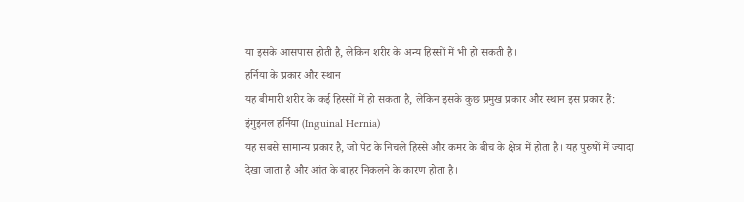या इसके आसपास होती है, लेकिन शरीर के अन्य हिस्सों में भी हो सकती है।
हर्निया के प्रकार और स्थान
यह बीमारी शरीर के कई हिस्सों में हो सकता है, लेकिन इसके कुछ प्रमुख प्रकार और स्थान इस प्रकार हैं:
इंगुइनल हर्निया (Inguinal Hernia)
यह सबसे सामान्य प्रकार है, जो पेट के निचले हिस्से और कमर के बीच के क्षेत्र में होता है। यह पुरुषों में ज्यादा देखा जाता है और आंत के बाहर निकलने के कारण होता है।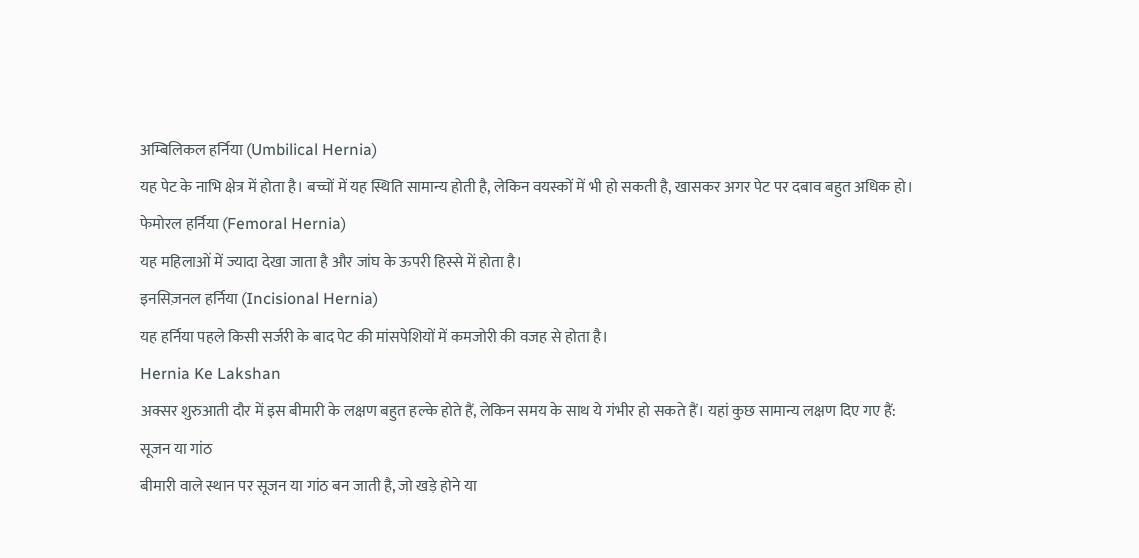अम्बिलिकल हर्निया (Umbilical Hernia)
यह पेट के नाभि क्षेत्र में होता है। बच्चों में यह स्थिति सामान्य होती है, लेकिन वयस्कों में भी हो सकती है, खासकर अगर पेट पर दबाव बहुत अधिक हो।
फेमोरल हर्निया (Femoral Hernia)
यह महिलाओं में ज्यादा देखा जाता है और जांघ के ऊपरी हिस्से में होता है।
इनसिज़नल हर्निया (Incisional Hernia)
यह हर्निया पहले किसी सर्जरी के बाद पेट की मांसपेशियों में कमजोरी की वजह से होता है।
Hernia Ke Lakshan
अक्सर शुरुआती दौर में इस बीमारी के लक्षण बहुत हल्के होते हैं, लेकिन समय के साथ ये गंभीर हो सकते हैं। यहां कुछ सामान्य लक्षण दिए गए हैं:
सूजन या गांठ
बीमारी वाले स्थान पर सूजन या गांठ बन जाती है, जो खड़े होने या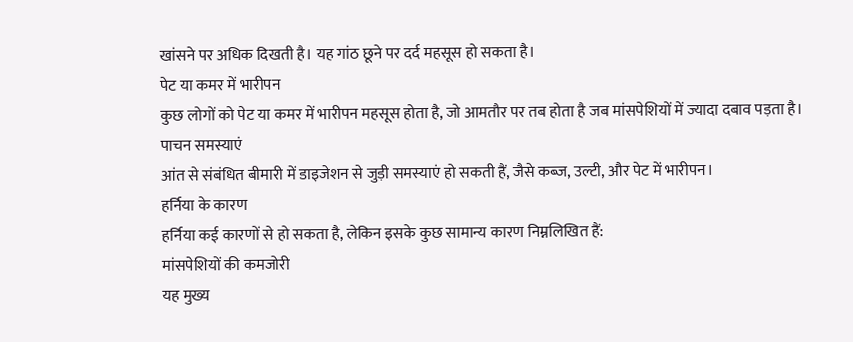खांसने पर अधिक दिखती है। यह गांठ छूने पर दर्द महसूस हो सकता है।
पेट या कमर में भारीपन
कुछ लोगों को पेट या कमर में भारीपन महसूस होता है, जो आमतौर पर तब होता है जब मांसपेशियों में ज्यादा दबाव पड़ता है।
पाचन समस्याएं
आंत से संबंधित बीमारी में डाइजेशन से जुड़ी समस्याएं हो सकती हैं, जैसे कब्ज, उल्टी, और पेट में भारीपन।
हर्निया के कारण
हर्निया कई कारणों से हो सकता है, लेकिन इसके कुछ सामान्य कारण निम्नलिखित हैं:
मांसपेशियों की कमजोरी
यह मुख्य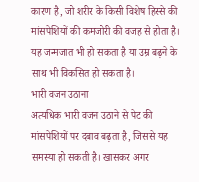कारण है, जो शरीर के किसी विशेष हिस्से की मांसपेशियों की कमजोरी की वजह से होता है। यह जन्मजात भी हो सकता है या उम्र बढ़ने के साथ भी विकसित हो सकता है।
भारी वजन उठाना
अत्यधिक भारी वजन उठाने से पेट की मांसपेशियों पर दबाव बढ़ता है, जिससे यह समस्या हो सकती है। खासकर अगर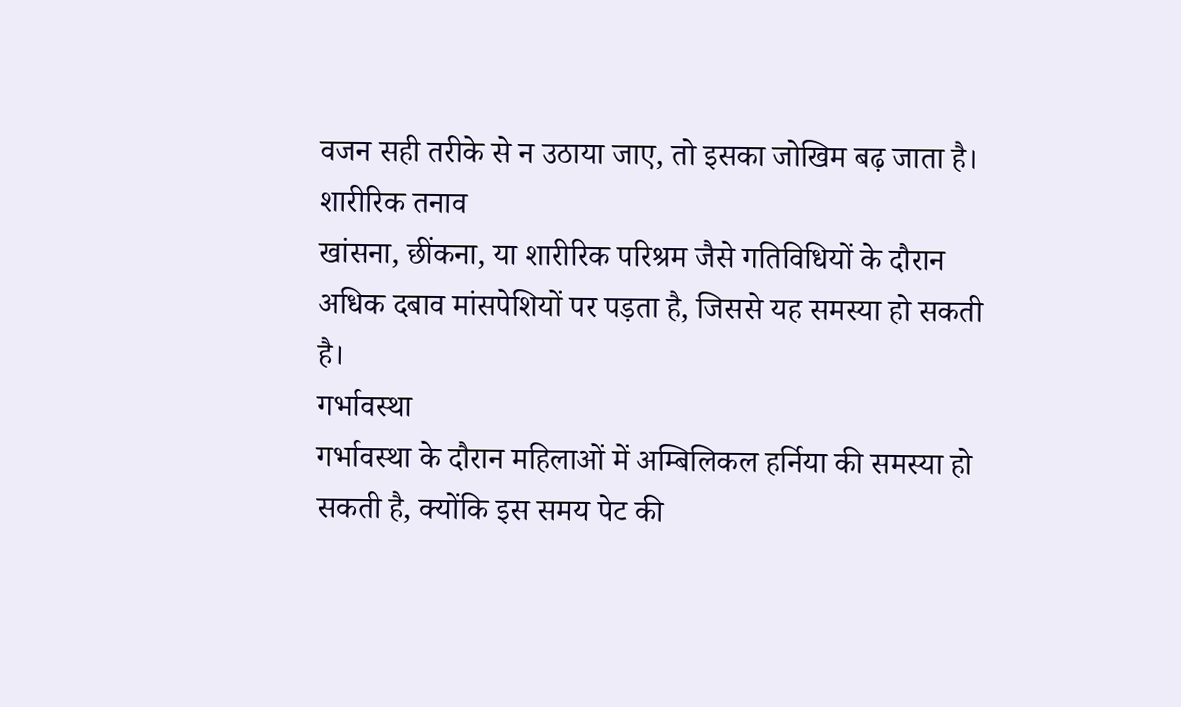वजन सही तरीके से न उठाया जाए, तो इसका जोखिम बढ़ जाता है।
शारीरिक तनाव
खांसना, छींकना, या शारीरिक परिश्रम जैसे गतिविधियों के दौरान अधिक दबाव मांसपेशियों पर पड़ता है, जिससे यह समस्या हो सकती है।
गर्भावस्था
गर्भावस्था के दौरान महिलाओं में अम्बिलिकल हर्निया की समस्या हो सकती है, क्योंकि इस समय पेट की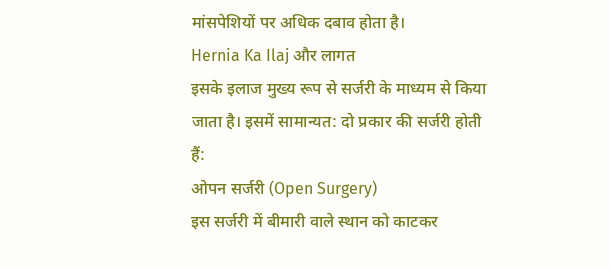मांसपेशियों पर अधिक दबाव होता है।
Hernia Ka Ilaj और लागत
इसके इलाज मुख्य रूप से सर्जरी के माध्यम से किया जाता है। इसमें सामान्यत: दो प्रकार की सर्जरी होती हैं:
ओपन सर्जरी (Open Surgery)
इस सर्जरी में बीमारी वाले स्थान को काटकर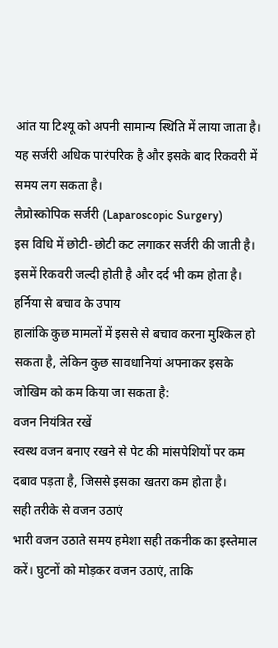आंत या टिश्यू को अपनी सामान्य स्थिति में लाया जाता है। यह सर्जरी अधिक पारंपरिक है और इसके बाद रिकवरी में समय लग सकता है।
लैप्रोस्कोपिक सर्जरी (Laparoscopic Surgery)
इस विधि में छोटी-छोटी कट लगाकर सर्जरी की जाती है। इसमें रिकवरी जल्दी होती है और दर्द भी कम होता है।
हर्निया से बचाव के उपाय
हालांकि कुछ मामलों में इससे से बचाव करना मुश्किल हो सकता है, लेकिन कुछ सावधानियां अपनाकर इसके जोखिम को कम किया जा सकता है:
वजन नियंत्रित रखें
स्वस्थ वजन बनाए रखने से पेट की मांसपेशियों पर कम दबाव पड़ता है, जिससे इसका खतरा कम होता है।
सही तरीके से वजन उठाएं
भारी वजन उठाते समय हमेशा सही तकनीक का इस्तेमाल करें। घुटनों को मोड़कर वजन उठाएं, ताकि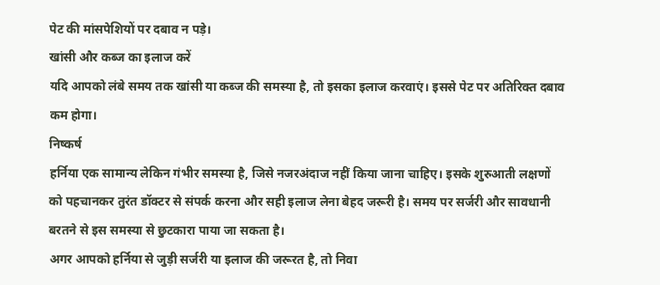पेट की मांसपेशियों पर दबाव न पड़े।
खांसी और कब्ज का इलाज करें
यदि आपको लंबे समय तक खांसी या कब्ज की समस्या है, तो इसका इलाज करवाएं। इससे पेट पर अतिरिक्त दबाव कम होगा।
निष्कर्ष
हर्निया एक सामान्य लेकिन गंभीर समस्या है, जिसे नजरअंदाज नहीं किया जाना चाहिए। इसके शुरुआती लक्षणों को पहचानकर तुरंत डॉक्टर से संपर्क करना और सही इलाज लेना बेहद जरूरी है। समय पर सर्जरी और सावधानी बरतने से इस समस्या से छुटकारा पाया जा सकता है।
अगर आपको हर्निया से जुड़ी सर्जरी या इलाज की जरूरत है, तो निवा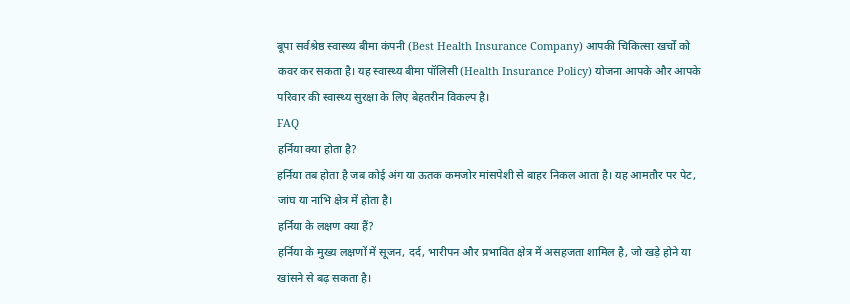बूपा सर्वश्रेष्ठ स्वास्थ्य बीमा कंपनी (Best Health Insurance Company) आपकी चिकित्सा खर्चों को कवर कर सकता है। यह स्वास्थ्य बीमा पॉलिसी (Health Insurance Policy) योजना आपके और आपके परिवार की स्वास्थ्य सुरक्षा के लिए बेहतरीन विकल्प है।
FAQ
हर्निया क्या होता है?
हर्निया तब होता है जब कोई अंग या ऊतक कमजोर मांसपेशी से बाहर निकल आता है। यह आमतौर पर पेट, जांघ या नाभि क्षेत्र में होता है।
हर्निया के लक्षण क्या हैं?
हर्निया के मुख्य लक्षणों में सूजन, दर्द, भारीपन और प्रभावित क्षेत्र में असहजता शामिल है, जो खड़े होने या खांसने से बढ़ सकता है।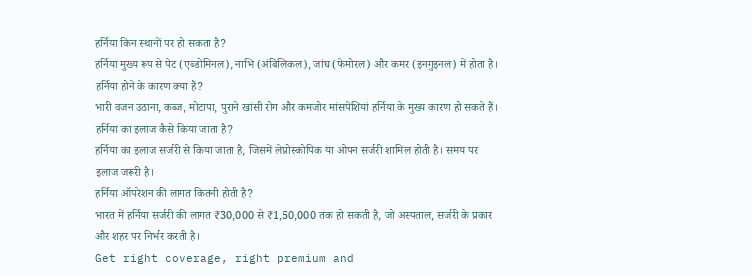हर्निया किन स्थानों पर हो सकता है?
हर्निया मुख्य रूप से पेट (एब्डोमिनल), नाभि (अंबिलिकल), जांघ (फेमोरल) और कमर (इनगुइनल) में होता है।
हर्निया होने के कारण क्या हैं?
भारी वजन उठाना, कब्ज, मोटापा, पुराने खांसी रोग और कमजोर मांसपेशियां हर्निया के मुख्य कारण हो सकते हैं।
हर्निया का इलाज कैसे किया जाता है?
हर्निया का इलाज सर्जरी से किया जाता है, जिसमें लेप्रोस्कोपिक या ओपन सर्जरी शामिल होती है। समय पर इलाज जरूरी है।
हर्निया ऑपरेशन की लागत कितनी होती है?
भारत में हर्निया सर्जरी की लागत ₹30,000 से ₹1,50,000 तक हो सकती है, जो अस्पताल, सर्जरी के प्रकार और शहर पर निर्भर करती है।
Get right coverage, right premium and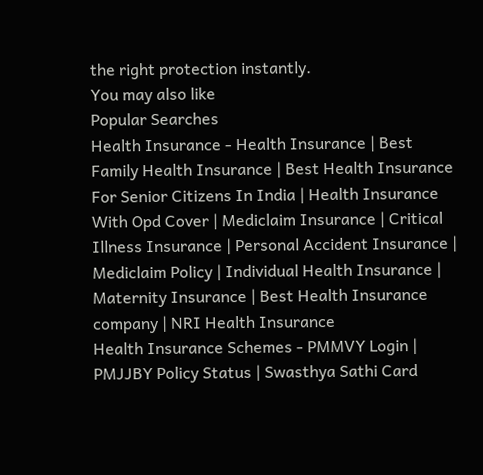the right protection instantly.
You may also like
Popular Searches
Health Insurance - Health Insurance | Best Family Health Insurance | Best Health Insurance For Senior Citizens In India | Health Insurance With Opd Cover | Mediclaim Insurance | Critical Illness Insurance | Personal Accident Insurance | Mediclaim Policy | Individual Health Insurance | Maternity Insurance | Best Health Insurance company | NRI Health Insurance
Health Insurance Schemes - PMMVY Login | PMJJBY Policy Status | Swasthya Sathi Card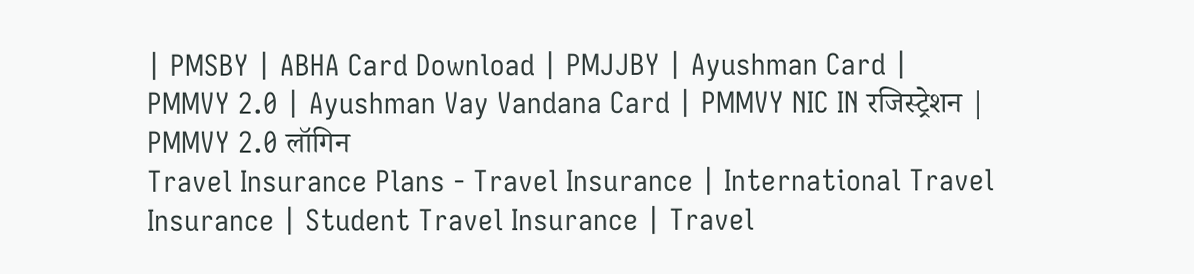| PMSBY | ABHA Card Download | PMJJBY | Ayushman Card | PMMVY 2.0 | Ayushman Vay Vandana Card | PMMVY NIC IN रजिस्ट्रेशन | PMMVY 2.0 लॉगिन
Travel Insurance Plans - Travel Insurance | International Travel Insurance | Student Travel Insurance | Travel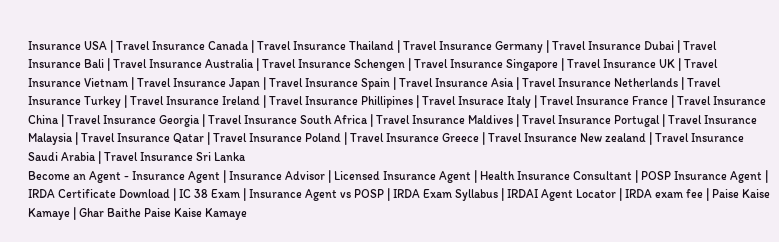Insurance USA | Travel Insurance Canada | Travel Insurance Thailand | Travel Insurance Germany | Travel Insurance Dubai | Travel Insurance Bali | Travel Insurance Australia | Travel Insurance Schengen | Travel Insurance Singapore | Travel Insurance UK | Travel Insurance Vietnam | Travel Insurance Japan | Travel Insurance Spain | Travel Insurance Asia | Travel Insurance Netherlands | Travel Insurance Turkey | Travel Insurance Ireland | Travel Insurance Phillipines | Travel Insurace Italy | Travel Insurance France | Travel Insurance China | Travel Insurance Georgia | Travel Insurance South Africa | Travel Insurance Maldives | Travel Insurance Portugal | Travel Insurance Malaysia | Travel Insurance Qatar | Travel Insurance Poland | Travel Insurance Greece | Travel Insurance New zealand | Travel Insurance Saudi Arabia | Travel Insurance Sri Lanka
Become an Agent - Insurance Agent | Insurance Advisor | Licensed Insurance Agent | Health Insurance Consultant | POSP Insurance Agent | IRDA Certificate Download | IC 38 Exam | Insurance Agent vs POSP | IRDA Exam Syllabus | IRDAI Agent Locator | IRDA exam fee | Paise Kaise Kamaye | Ghar Baithe Paise Kaise Kamaye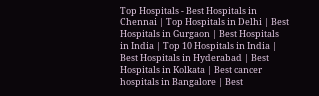Top Hospitals - Best Hospitals in Chennai | Top Hospitals in Delhi | Best Hospitals in Gurgaon | Best Hospitals in India | Top 10 Hospitals in India | Best Hospitals in Hyderabad | Best Hospitals in Kolkata | Best cancer hospitals in Bangalore | Best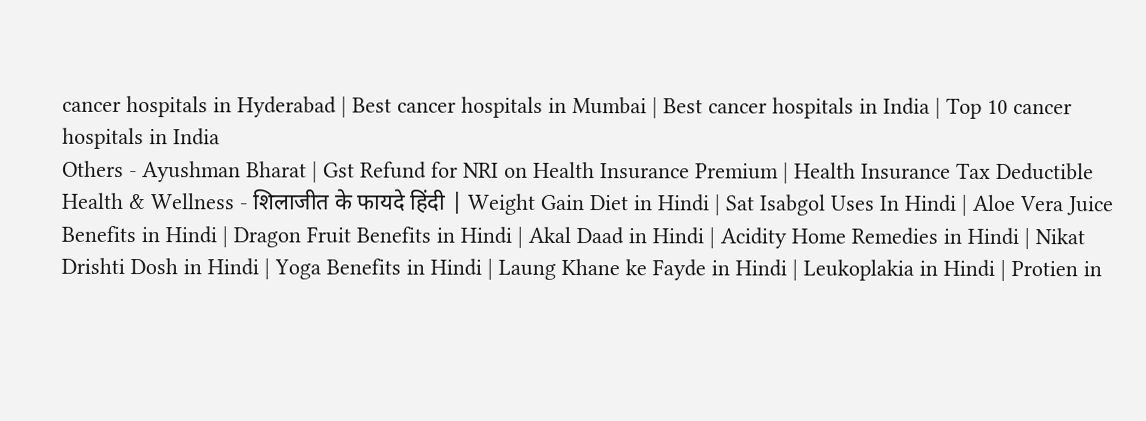cancer hospitals in Hyderabad | Best cancer hospitals in Mumbai | Best cancer hospitals in India | Top 10 cancer hospitals in India
Others - Ayushman Bharat | Gst Refund for NRI on Health Insurance Premium | Health Insurance Tax Deductible
Health & Wellness - शिलाजीत के फायदे हिंदी | Weight Gain Diet in Hindi | Sat Isabgol Uses In Hindi | Aloe Vera Juice Benefits in Hindi | Dragon Fruit Benefits in Hindi | Akal Daad in Hindi | Acidity Home Remedies in Hindi | Nikat Drishti Dosh in Hindi | Yoga Benefits in Hindi | Laung Khane ke Fayde in Hindi | Leukoplakia in Hindi | Protien in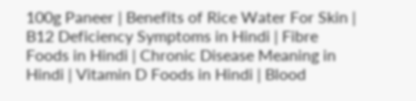100g Paneer | Benefits of Rice Water For Skin | B12 Deficiency Symptoms in Hindi | Fibre Foods in Hindi | Chronic Disease Meaning in Hindi | Vitamin D Foods in Hindi | Blood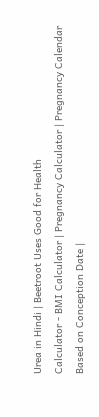Urea in Hindi | Beetroot Uses Good for Health
Calculator - BMI Calculator | Pregnancy Calculator | Pregnancy Calendar Based on Conception Date |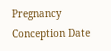Pregnancy Conception Date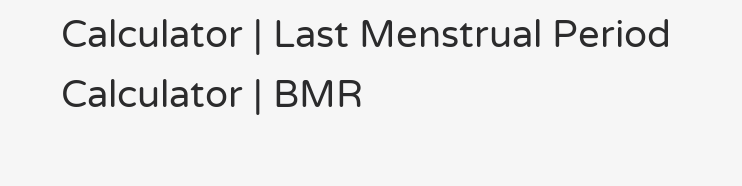Calculator | Last Menstrual Period Calculator | BMR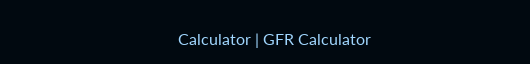Calculator | GFR Calculator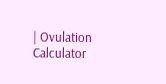| Ovulation Calculator